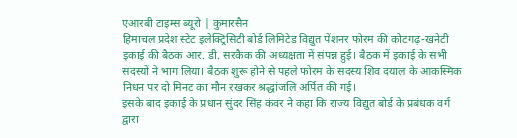एआरबी टाइम्स ब्यूरो | कुमारसैन
हिमाचल प्रदेश स्टेट इलेक्ट्रिसिटी बोर्ड लिमिटेड विद्युत पेंशनर फोरम की कोटगढ़-खनेटी इकाई की बैठक आर. डी. सरकैक की अध्यक्षता में संपन्न हुई। बैठक में इकाई के सभी सदस्यों ने भाग लिया। बैठक शुरू होने से पहले फोरम के सदस्य शिव दयाल के आकस्मिक निधन पर दो मिनट का मौन रखकर श्रद्धांजलि अर्पित की गई।
इसके बाद इकाई के प्रधान सुंदर सिंह कंवर ने कहा कि राज्य विद्युत बोर्ड के प्रबंधक वर्ग द्वारा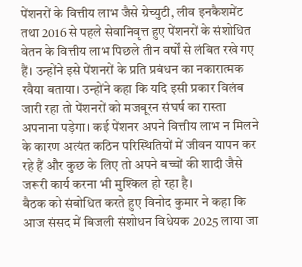पेंशनरों के वित्तीय लाभ जैसे ग्रेच्युटी, लीव इनकैशमेंट तथा 2016 से पहले सेवानिवृत्त हुए पेंशनरों के संशोधित वेतन के वित्तीय लाभ पिछले तीन वर्षों से लंबित रखे गए हैं। उन्होंने इसे पेंशनरों के प्रति प्रबंधन का नकारात्मक रवैया बताया। उन्होंने कहा कि यदि इसी प्रकार विलंब जारी रहा तो पेंशनरों को मजबूरन संघर्ष का रास्ता अपनाना पड़ेगा। कई पेंशनर अपने वित्तीय लाभ न मिलने के कारण अत्यंत कठिन परिस्थितियों में जीवन यापन कर रहे हैं और कुछ के लिए तो अपने बच्चों की शादी जैसे जरूरी कार्य करना भी मुश्किल हो रहा है।
बैठक को संबोधित करते हुए विनोद कुमार ने कहा कि आज संसद में बिजली संशोधन विधेयक 2025 लाया जा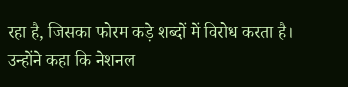रहा है, जिसका फोरम कड़े शब्दों में विरोध करता है। उन्होंने कहा कि नेशनल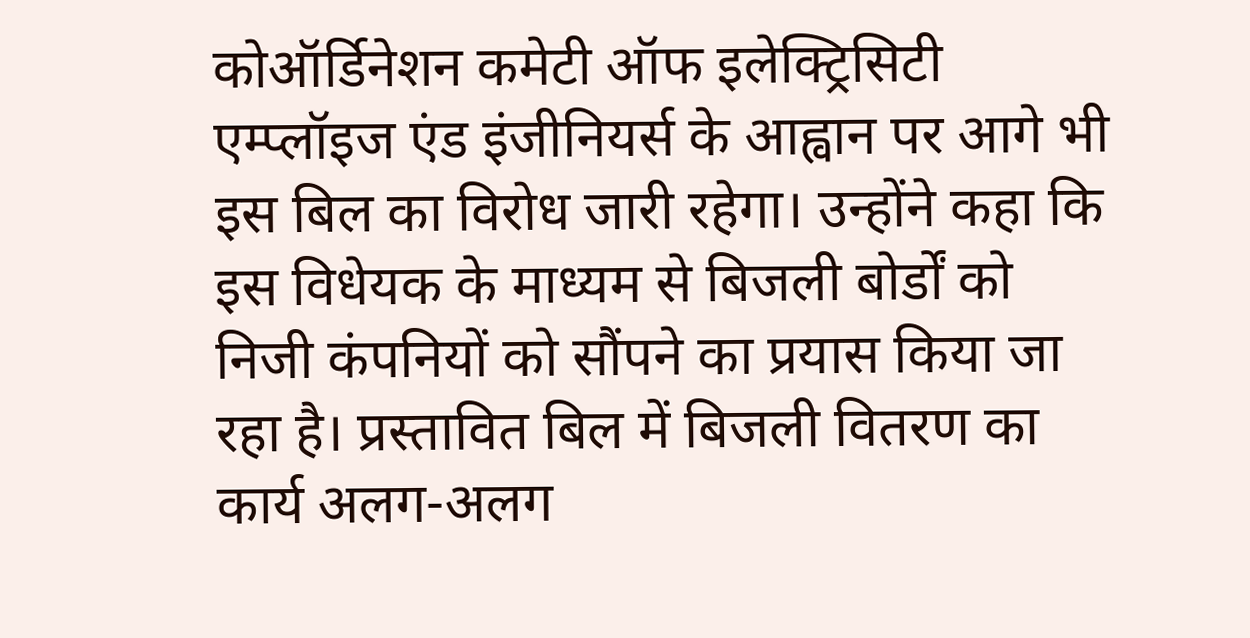कोऑर्डिनेशन कमेटी ऑफ इलेक्ट्रिसिटी एम्प्लॉइज एंड इंजीनियर्स के आह्वान पर आगे भी इस बिल का विरोध जारी रहेगा। उन्होंने कहा कि इस विधेयक के माध्यम से बिजली बोर्डों को निजी कंपनियों को सौंपने का प्रयास किया जा रहा है। प्रस्तावित बिल में बिजली वितरण का कार्य अलग-अलग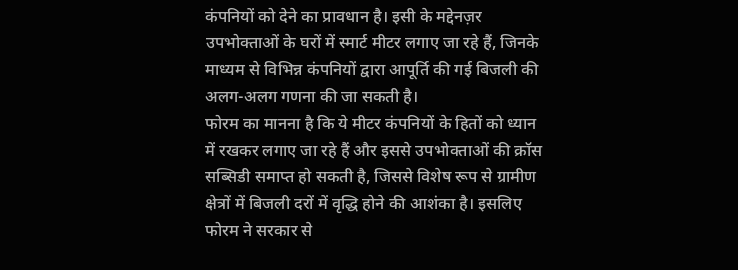कंपनियों को देने का प्रावधान है। इसी के मद्देनज़र उपभोक्ताओं के घरों में स्मार्ट मीटर लगाए जा रहे हैं, जिनके माध्यम से विभिन्न कंपनियों द्वारा आपूर्ति की गई बिजली की अलग-अलग गणना की जा सकती है।
फोरम का मानना है कि ये मीटर कंपनियों के हितों को ध्यान में रखकर लगाए जा रहे हैं और इससे उपभोक्ताओं की क्रॉस सब्सिडी समाप्त हो सकती है, जिससे विशेष रूप से ग्रामीण क्षेत्रों में बिजली दरों में वृद्धि होने की आशंका है। इसलिए फोरम ने सरकार से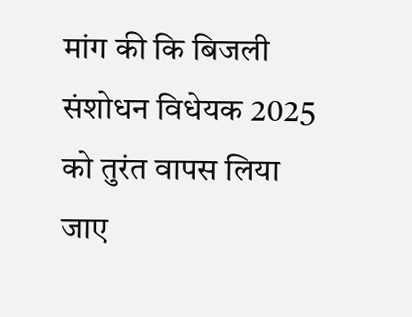मांग की कि बिजली संशोधन विधेयक 2025 को तुरंत वापस लिया जाए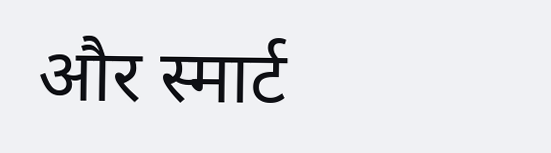और स्मार्ट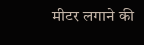मीटर लगाने की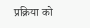प्रक्रिया को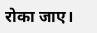रोका जाए।